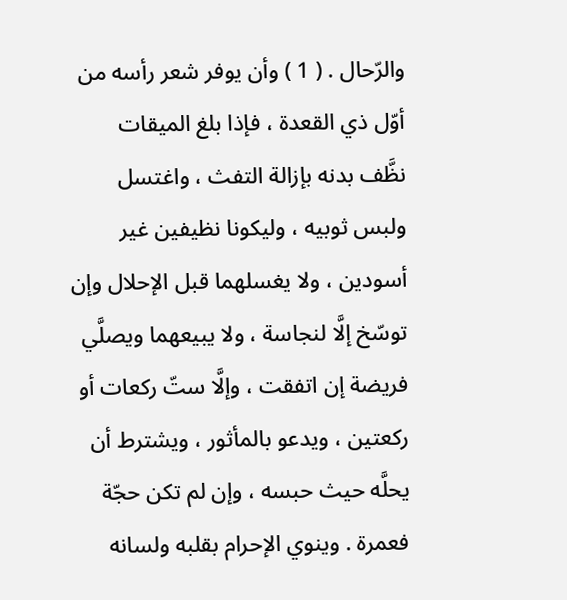والرّحال . ( 1 ) وأن يوفر شعر رأسه من أوّل ذي القعدة ، فإذا بلغ الميقات نظَّف بدنه بإزالة التفث ، واغتسل ولبس ثوبيه ، وليكونا نظيفين غير أسودين ، ولا يغسلهما قبل الإحلال وإن توسّخ إلَّا لنجاسة ، ولا يبيعهما ويصلَّي فريضة إن اتفقت ، وإلَّا ستّ ركعات أو ركعتين ، ويدعو بالمأثور ، ويشترط أن يحلَّه حيث حبسه ، وإن لم تكن حجّة فعمرة . وينوي الإحرام بقلبه ولسانه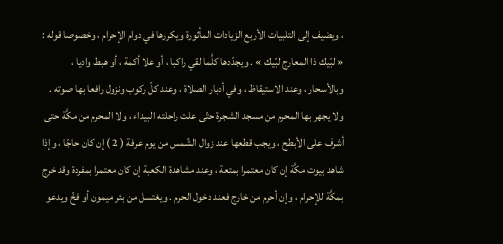، ويضيف إلى التلبيات الأربع الزيادات المأثورة ويكررها في دوام الإحرام ، وخصوصا قوله : « لبّيك ذا المعارج لبّيك » . ويجدّدها كلَّما لقي راكبا ، أو علا أكمة ، أو هبط واديا ، وبالأسحار ، وعند الاستيقاظ ، وفي أدبار الصلاة ، وعند كلّ ركوب ونزول رافعا بها صوته . ولا يجهر بها المحرم من مسجد الشجرة حتّى علت راحلته البيداء ، ولا المحرم من مكَّة حتى أشرف على الأبطح ، ويجب قطعها عند زوال الشّمس من يوم عرفة ( 2 ) إن كان حاجّا ، وإذا شاهد بيوت مكَّة إن كان معتمرا بمتعة ، وعند مشاهدة الكعبة إن كان معتمرا بمفردة وقد خرج بمكَّة للإحرام ، وإن أحرم من خارج فعند دخول الحرم . ويغتسل من بئر ميمون أو فخّ ويدعو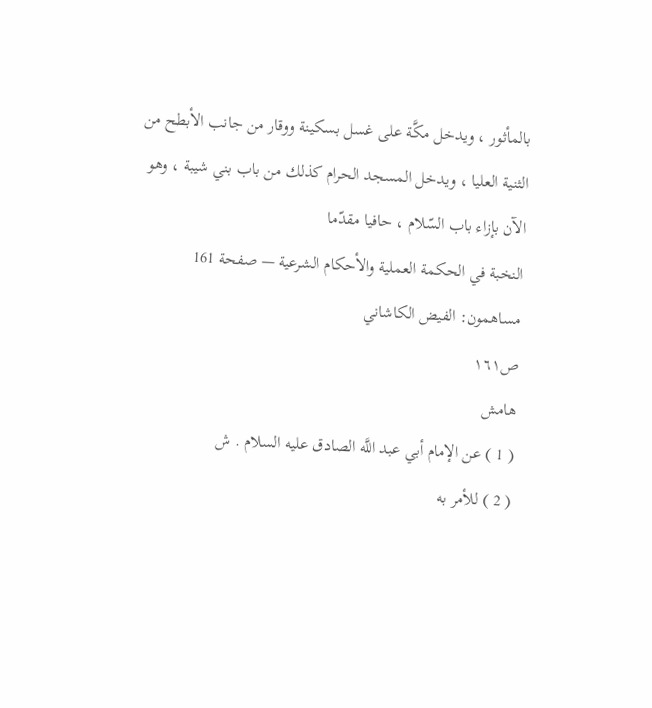بالمأثور ، ويدخل مكَّة على غسل بسكينة ووقار من جانب الأبطح من الثنية العليا ، ويدخل المسجد الحرام كذلك من باب بني شيبة ، وهو الآن بإزاء باب السّلام ، حافيا مقدّما
النخبة في الحكمة العملية والأحكام الشرعية — صفحة 161
مساهمون: الفيض الكاشاني
ص١٦١
هامش
( 1 ) عن الإمام أبي عبد اللَّه الصادق عليه السلام . ش
( 2 ) للأمر به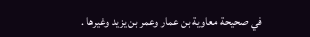في صحيحة معاوية بن عمار وعمر بن يزيد وغيرها .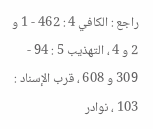راجع : الكافي 4 : 462 - 1 و 2 و 4 ، التهذيب 5 : 94 - 309 و 608 ، قرب الإسناد : 103 ، نوادر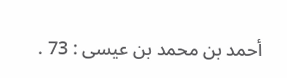أحمد بن محمد بن عيسى : 73 .